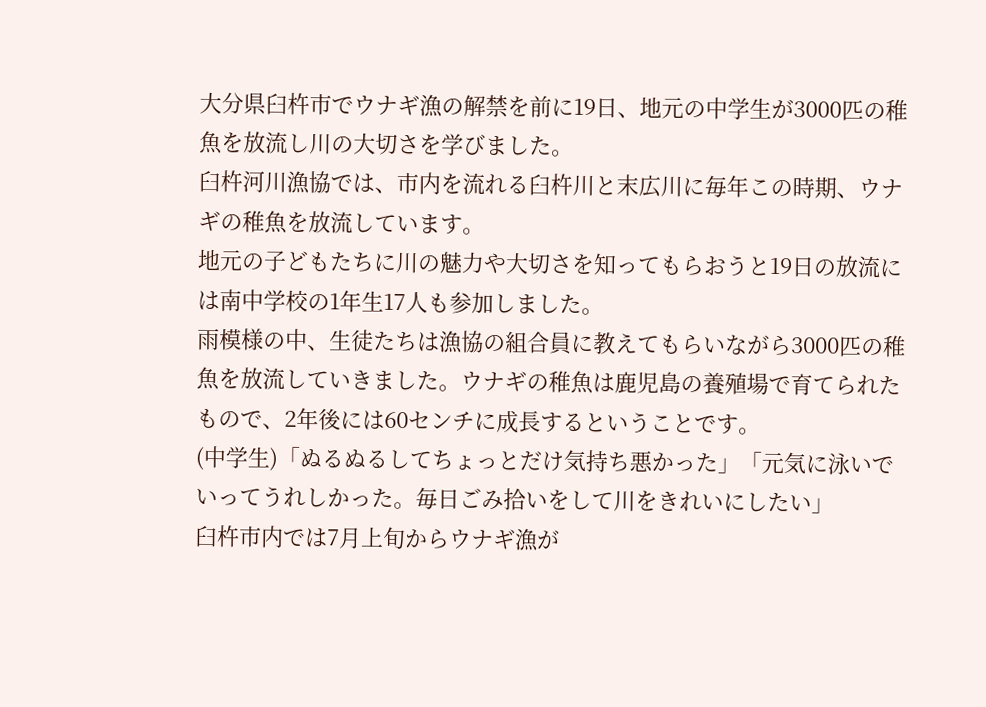大分県臼杵市でウナギ漁の解禁を前に19日、地元の中学生が3000匹の稚魚を放流し川の大切さを学びました。
臼杵河川漁協では、市内を流れる臼杵川と末広川に毎年この時期、ウナギの稚魚を放流しています。
地元の子どもたちに川の魅力や大切さを知ってもらおうと19日の放流には南中学校の1年生17人も参加しました。
雨模様の中、生徒たちは漁協の組合員に教えてもらいながら3000匹の稚魚を放流していきました。ウナギの稚魚は鹿児島の養殖場で育てられたもので、2年後には60センチに成長するということです。
(中学生)「ぬるぬるしてちょっとだけ気持ち悪かった」「元気に泳いでいってうれしかった。毎日ごみ拾いをして川をきれいにしたい」
臼杵市内では7月上旬からウナギ漁が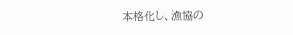本格化し、漁協の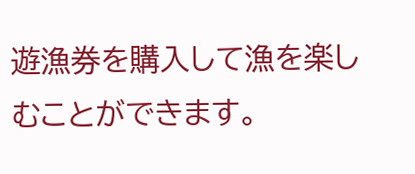遊漁券を購入して漁を楽しむことができます。